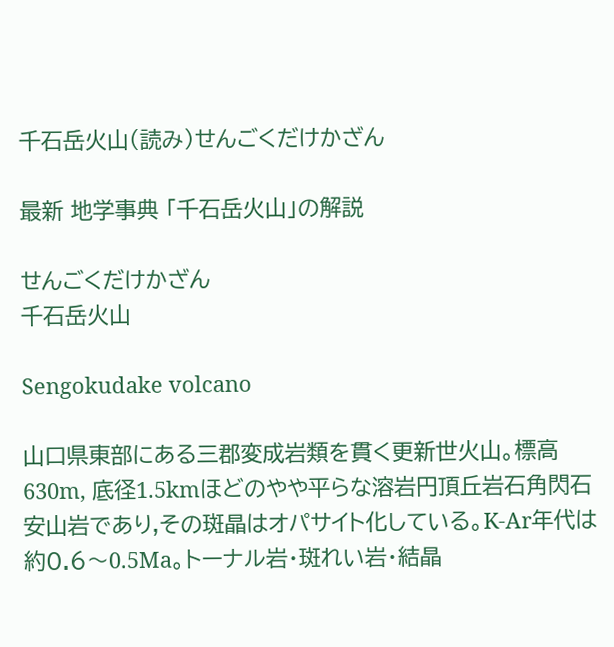千石岳火山(読み)せんごくだけかざん

最新 地学事典 「千石岳火山」の解説

せんごくだけかざん
千石岳火山

Sengokudake volcano

山口県東部にある三郡変成岩類を貫く更新世火山。標高630m, 底径1.5kmほどのやや平らな溶岩円頂丘岩石角閃石安山岩であり,その斑晶はオパサイト化している。K-Ar年代は約0.6〜0.5Ma。トーナル岩・斑れい岩・結晶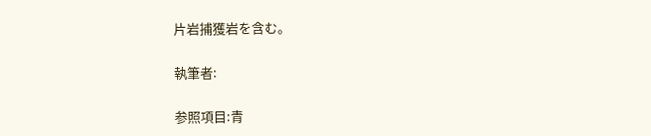片岩捕獲岩を含む。

執筆者:

参照項目:青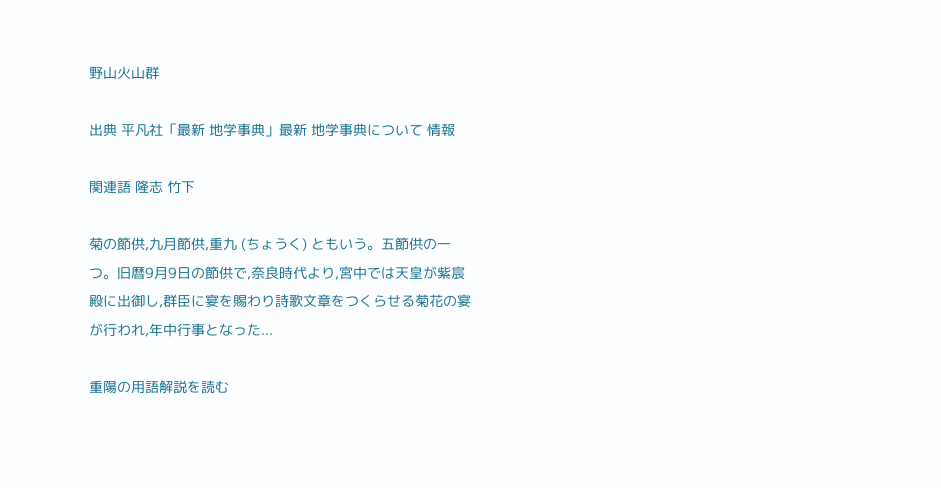野山火山群

出典 平凡社「最新 地学事典」最新 地学事典について 情報

関連語 隆志 竹下

菊の節供,九月節供,重九 (ちょうく) ともいう。五節供の一つ。旧暦9月9日の節供で,奈良時代より,宮中では天皇が紫宸殿に出御し,群臣に宴を賜わり詩歌文章をつくらせる菊花の宴が行われ,年中行事となった...

重陽の用語解説を読む